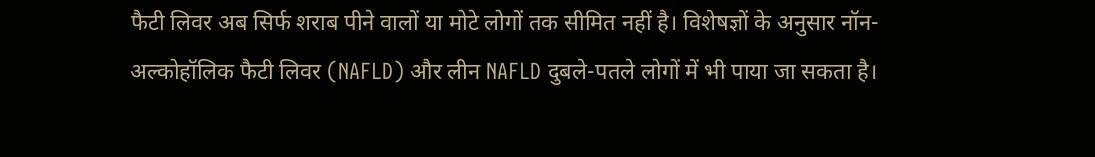फैटी लिवर अब सिर्फ शराब पीने वालों या मोटे लोगों तक सीमित नहीं है। विशेषज्ञों के अनुसार नॉन-अल्कोहॉलिक फैटी लिवर (NAFLD) और लीन NAFLD दुबले-पतले लोगों में भी पाया जा सकता है।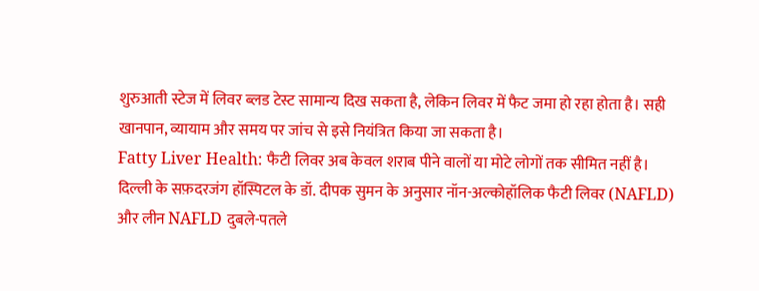शुरुआती स्टेज में लिवर ब्लड टेस्ट सामान्य दिख सकता है, लेकिन लिवर में फैट जमा हो रहा होता है। सही खानपान, व्यायाम और समय पर जांच से इसे नियंत्रित किया जा सकता है।
Fatty Liver Health: फैटी लिवर अब केवल शराब पीने वालों या मोटे लोगों तक सीमित नहीं है। दिल्ली के सफ़दरजंग हॉस्पिटल के डॉ. दीपक सुमन के अनुसार नॉन-अल्कोहॉलिक फैटी लिवर (NAFLD) और लीन NAFLD दुबले-पतले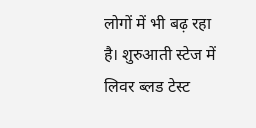लोगों में भी बढ़ रहा है। शुरुआती स्टेज में लिवर ब्लड टेस्ट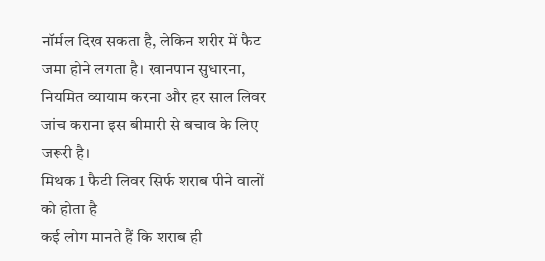नॉर्मल दिख सकता है, लेकिन शरीर में फैट जमा होने लगता है। खानपान सुधारना, नियमित व्यायाम करना और हर साल लिवर जांच कराना इस बीमारी से बचाव के लिए जरूरी है।
मिथक 1 फैटी लिवर सिर्फ शराब पीने वालों को होता है
कई लोग मानते हैं कि शराब ही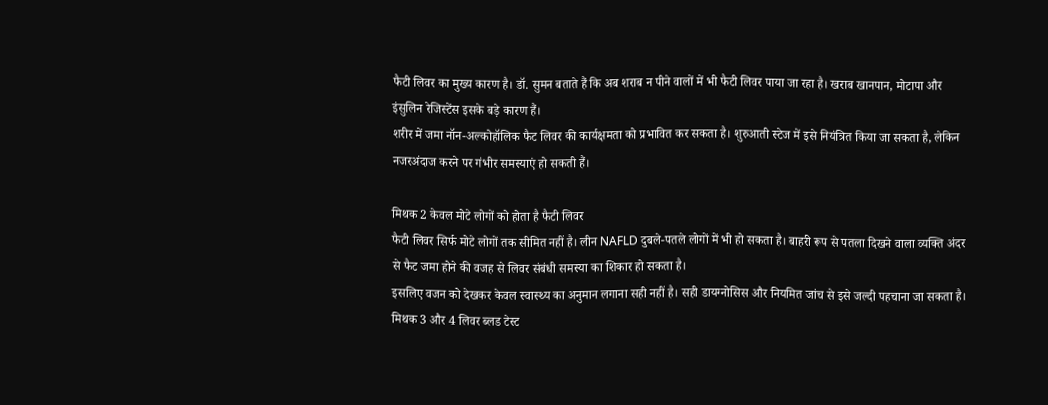फैटी लिवर का मुख्य कारण है। डॉ. सुमन बताते हैं कि अब शराब न पीने वालों में भी फैटी लिवर पाया जा रहा है। खराब खानपान, मोटापा और इंसुलिन रेजिस्टेंस इसके बड़े कारण हैं।
शरीर में जमा नॉन-अल्कोहॉलिक फैट लिवर की कार्यक्षमता को प्रभावित कर सकता है। शुरुआती स्टेज में इसे नियंत्रित किया जा सकता है, लेकिन नजरअंदाज करने पर गंभीर समस्याएं हो सकती हैं।

मिथक 2 केवल मोटे लोगों को होता है फैटी लिवर
फैटी लिवर सिर्फ मोटे लोगों तक सीमित नहीं है। लीन NAFLD दुबले-पतले लोगों में भी हो सकता है। बाहरी रूप से पतला दिखने वाला व्यक्ति अंदर से फैट जमा होने की वजह से लिवर संबंधी समस्या का शिकार हो सकता है।
इसलिए वजन को देखकर केवल स्वास्थ्य का अनुमान लगाना सही नहीं है। सही डायग्नोसिस और नियमित जांच से इसे जल्दी पहचाना जा सकता है।
मिथक 3 और 4 लिवर ब्लड टेस्ट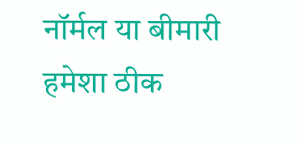नॉर्मल या बीमारी हमेशा ठीक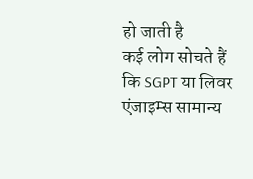हो जाती है
कई लोग सोचते हैं कि SGPT या लिवर एंजाइम्स सामान्य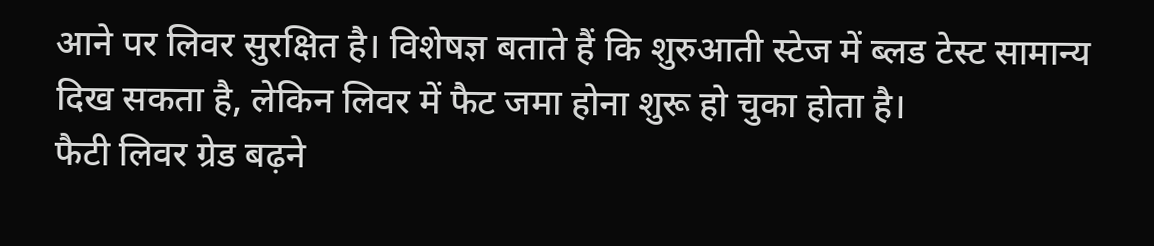आने पर लिवर सुरक्षित है। विशेषज्ञ बताते हैं कि शुरुआती स्टेज में ब्लड टेस्ट सामान्य दिख सकता है, लेकिन लिवर में फैट जमा होना शुरू हो चुका होता है।
फैटी लिवर ग्रेड बढ़ने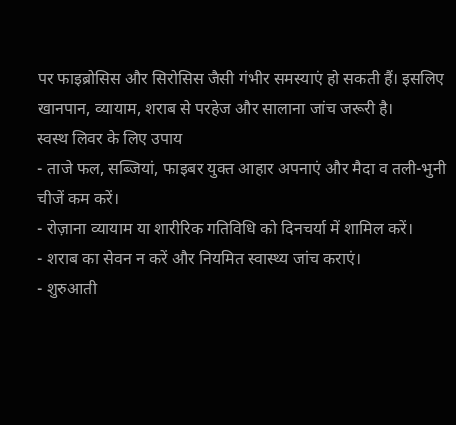पर फाइब्रोसिस और सिरोसिस जैसी गंभीर समस्याएं हो सकती हैं। इसलिए खानपान, व्यायाम, शराब से परहेज और सालाना जांच जरूरी है।
स्वस्थ लिवर के लिए उपाय
- ताजे फल, सब्जियां, फाइबर युक्त आहार अपनाएं और मैदा व तली-भुनी चीजें कम करें।
- रोज़ाना व्यायाम या शारीरिक गतिविधि को दिनचर्या में शामिल करें।
- शराब का सेवन न करें और नियमित स्वास्थ्य जांच कराएं।
- शुरुआती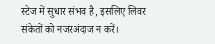स्टेज में सुधार संभव है, इसलिए लिवर संकेतों को नजरअंदाज न करें।